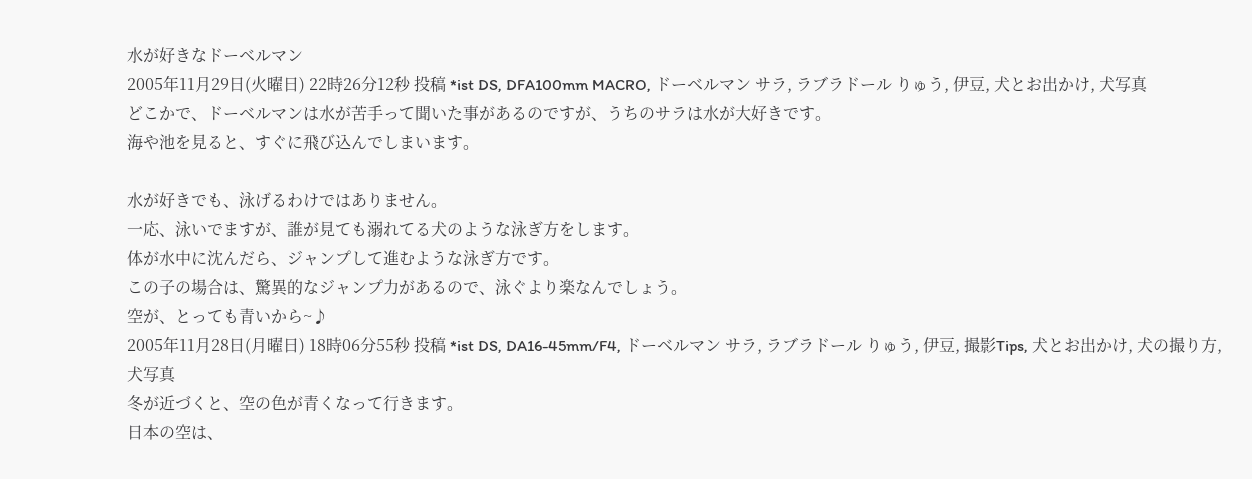水が好きなドーベルマン
2005年11月29日(火曜日) 22時26分12秒 投稿 *ist DS, DFA100mm MACRO, ドーベルマン サラ, ラブラドール りゅう, 伊豆, 犬とお出かけ, 犬写真
どこかで、ドーベルマンは水が苦手って聞いた事があるのですが、うちのサラは水が大好きです。
海や池を見ると、すぐに飛び込んでしまいます。

水が好きでも、泳げるわけではありません。
一応、泳いでますが、誰が見ても溺れてる犬のような泳ぎ方をします。
体が水中に沈んだら、ジャンプして進むような泳ぎ方です。
この子の場合は、驚異的なジャンプ力があるので、泳ぐより楽なんでしょう。
空が、とっても青いから~♪
2005年11月28日(月曜日) 18時06分55秒 投稿 *ist DS, DA16-45mm/F4, ドーベルマン サラ, ラブラドール りゅう, 伊豆, 撮影Tips, 犬とお出かけ, 犬の撮り方, 犬写真
冬が近づくと、空の色が青くなって行きます。
日本の空は、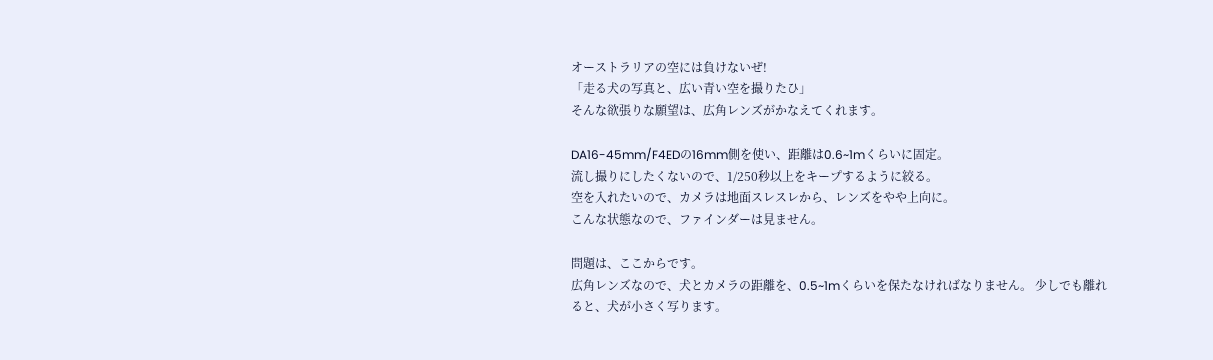オーストラリアの空には負けないぜ!
「走る犬の写真と、広い青い空を撮りたひ」
そんな欲張りな願望は、広角レンズがかなえてくれます。

DA16-45mm/F4EDの16mm側を使い、距離は0.6~1mくらいに固定。
流し撮りにしたくないので、1/250秒以上をキープするように絞る。
空を入れたいので、カメラは地面スレスレから、レンズをやや上向に。
こんな状態なので、ファインダーは見ません。

問題は、ここからです。
広角レンズなので、犬とカメラの距離を、0.5~1mくらいを保たなければなりません。 少しでも離れると、犬が小さく写ります。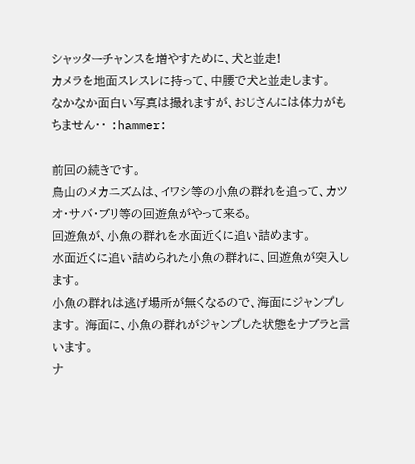シャッターチャンスを増やすために、犬と並走!
カメラを地面スレスレに持って、中腰で犬と並走します。
なかなか面白い写真は撮れますが、おじさんには体力がもちません・・ :hammer:

前回の続きです。
鳥山のメカニズムは、イワシ等の小魚の群れを追って、カツオ・サバ・ブリ等の回遊魚がやって来る。
回遊魚が、小魚の群れを水面近くに追い詰めます。
水面近くに追い詰められた小魚の群れに、回遊魚が突入します。
小魚の群れは逃げ場所が無くなるので、海面にジャンプします。 海面に、小魚の群れがジャンプした状態をナブラと言います。
ナ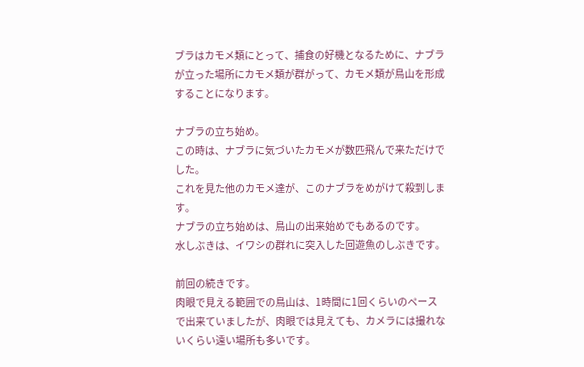ブラはカモメ類にとって、捕食の好機となるために、ナブラが立った場所にカモメ類が群がって、カモメ類が鳥山を形成することになります。

ナブラの立ち始め。
この時は、ナブラに気づいたカモメが数匹飛んで来ただけでした。
これを見た他のカモメ達が、このナブラをめがけて殺到します。
ナブラの立ち始めは、鳥山の出来始めでもあるのです。
水しぶきは、イワシの群れに突入した回遊魚のしぶきです。

前回の続きです。
肉眼で見える範囲での鳥山は、1時間に1回くらいのペースで出来ていましたが、肉眼では見えても、カメラには撮れないくらい遠い場所も多いです。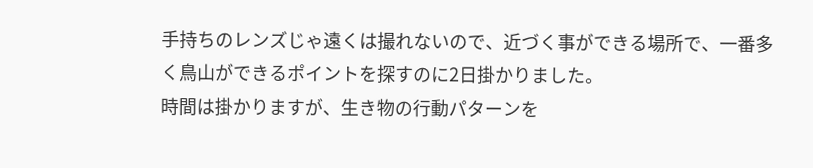手持ちのレンズじゃ遠くは撮れないので、近づく事ができる場所で、一番多く鳥山ができるポイントを探すのに2日掛かりました。
時間は掛かりますが、生き物の行動パターンを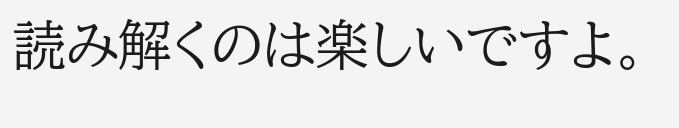読み解くのは楽しいですよ。